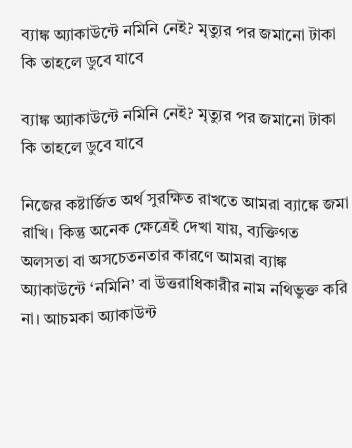ব্যাঙ্ক অ্যাকাউন্টে নমিনি নেই? মৃত্যুর পর জমানো টাকা কি তাহলে ডুবে যাবে

ব্যাঙ্ক অ্যাকাউন্টে নমিনি নেই? মৃত্যুর পর জমানো টাকা কি তাহলে ডুবে যাবে

নিজের কষ্টার্জিত অর্থ সুরক্ষিত রাখতে আমরা ব্যাঙ্কে জমা রাখি। কিন্তু অনেক ক্ষেত্রেই দেখা যায়, ব্যক্তিগত অলসতা বা অসচেতনতার কারণে আমরা ব্যাঙ্ক অ্যাকাউন্টে ‘নমিনি’ বা উত্তরাধিকারীর নাম নথিভুক্ত করি না। আচমকা অ্যাকাউন্ট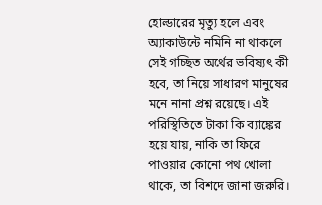হোল্ডারের মৃত্যু হলে এবং অ্যাকাউন্টে নমিনি না থাকলে সেই গচ্ছিত অর্থের ভবিষ্যৎ কী হবে, তা নিয়ে সাধারণ মানুষের মনে নানা প্রশ্ন রয়েছে। এই পরিস্থিতিতে টাকা কি ব্যাঙ্কের হয়ে যায়, নাকি তা ফিরে পাওয়ার কোনো পথ খোলা থাকে, তা বিশদে জানা জরুরি।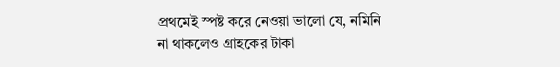প্রথমেই স্পষ্ট করে নেওয়া ভালো যে, নমিনি না থাকলেও গ্রাহকের টাকা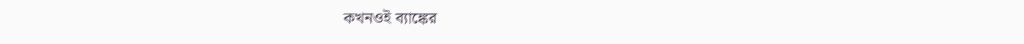কখনওই ব্যাঙ্কের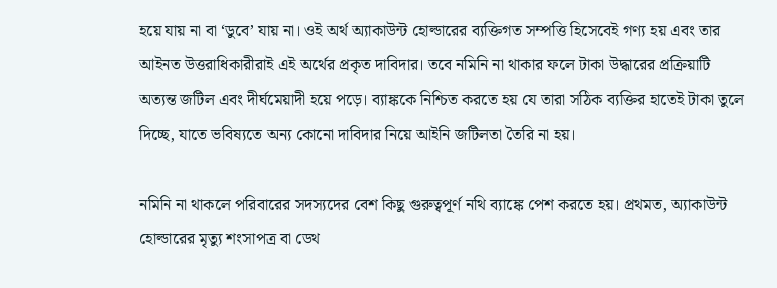হয়ে যায় না বা ‘ডুবে’ যায় না। ওই অর্থ অ্যাকাউন্ট হোল্ডারের ব্যক্তিগত সম্পত্তি হিসেবেই গণ্য হয় এবং তার আইনত উত্তরাধিকারীরাই এই অর্থের প্রকৃত দাবিদার। তবে নমিনি না থাকার ফলে টাকা উদ্ধারের প্রক্রিয়াটি অত্যন্ত জটিল এবং দীর্ঘমেয়াদী হয়ে পড়ে। ব্যাঙ্ককে নিশ্চিত করতে হয় যে তারা সঠিক ব্যক্তির হাতেই টাকা তুলে দিচ্ছে, যাতে ভবিষ্যতে অন্য কোনো দাবিদার নিয়ে আইনি জটিলতা তৈরি না হয়।

নমিনি না থাকলে পরিবারের সদস্যদের বেশ কিছু গুরুত্বপূর্ণ নথি ব্যাঙ্কে পেশ করতে হয়। প্রথমত, অ্যাকাউন্ট হোল্ডারের মৃত্যু শংসাপত্র বা ডেথ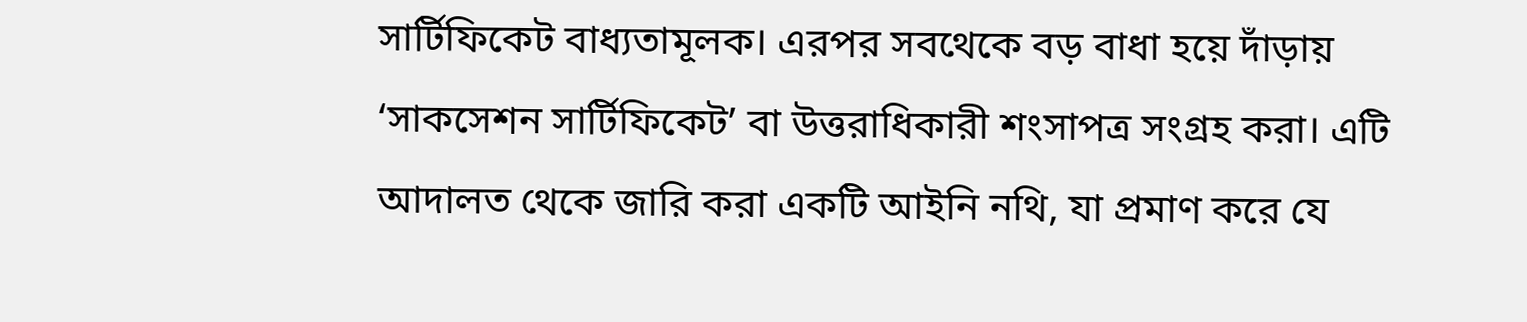সার্টিফিকেট বাধ্যতামূলক। এরপর সবথেকে বড় বাধা হয়ে দাঁড়ায় ‘সাকসেশন সার্টিফিকেট’ বা উত্তরাধিকারী শংসাপত্র সংগ্রহ করা। এটি আদালত থেকে জারি করা একটি আইনি নথি, যা প্রমাণ করে যে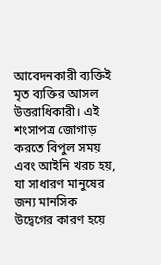আবেদনকারী ব্যক্তিই মৃত ব্যক্তির আসল উত্তরাধিকারী। এই শংসাপত্র জোগাড় করতে বিপুল সময় এবং আইনি খরচ হয়, যা সাধারণ মানুষের জন্য মানসিক উদ্বেগের কারণ হয়ে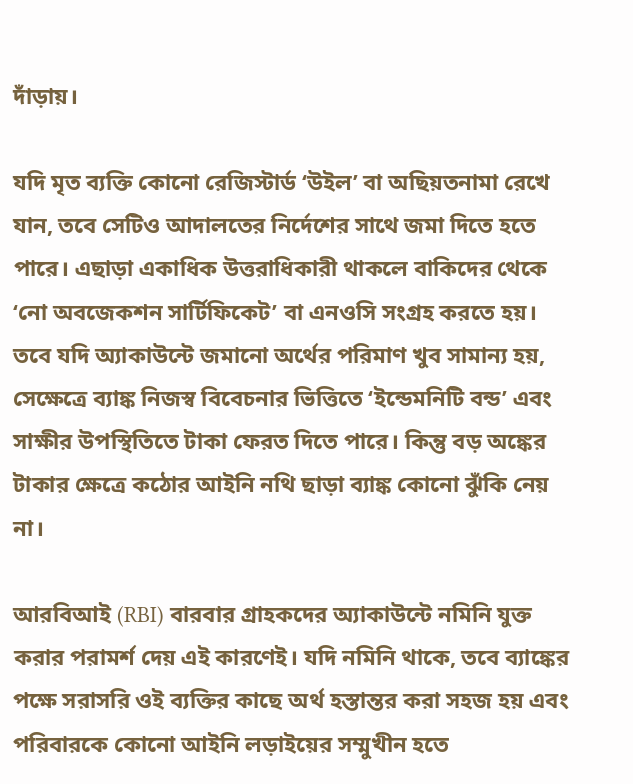দাঁড়ায়।

যদি মৃত ব্যক্তি কোনো রেজিস্টার্ড ‘উইল’ বা অছিয়তনামা রেখে যান, তবে সেটিও আদালতের নির্দেশের সাথে জমা দিতে হতে পারে। এছাড়া একাধিক উত্তরাধিকারী থাকলে বাকিদের থেকে ‘নো অবজেকশন সার্টিফিকেট’ বা এনওসি সংগ্রহ করতে হয়। তবে যদি অ্যাকাউন্টে জমানো অর্থের পরিমাণ খুব সামান্য হয়, সেক্ষেত্রে ব্যাঙ্ক নিজস্ব বিবেচনার ভিত্তিতে ‘ইন্ডেমনিটি বন্ড’ এবং সাক্ষীর উপস্থিতিতে টাকা ফেরত দিতে পারে। কিন্তু বড় অঙ্কের টাকার ক্ষেত্রে কঠোর আইনি নথি ছাড়া ব্যাঙ্ক কোনো ঝুঁকি নেয় না।

আরবিআই (RBI) বারবার গ্রাহকদের অ্যাকাউন্টে নমিনি যুক্ত করার পরামর্শ দেয় এই কারণেই। যদি নমিনি থাকে, তবে ব্যাঙ্কের পক্ষে সরাসরি ওই ব্যক্তির কাছে অর্থ হস্তান্তর করা সহজ হয় এবং পরিবারকে কোনো আইনি লড়াইয়ের সম্মুখীন হতে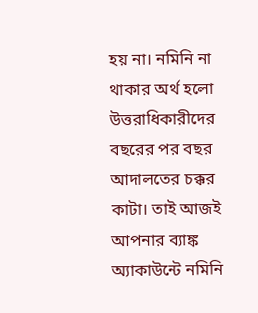হয় না। নমিনি না থাকার অর্থ হলো উত্তরাধিকারীদের বছরের পর বছর আদালতের চক্কর কাটা। তাই আজই আপনার ব্যাঙ্ক অ্যাকাউন্টে নমিনি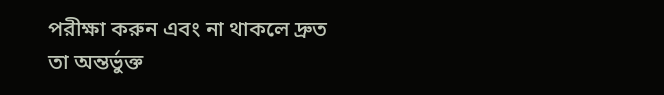পরীক্ষা করুন এবং না থাকলে দ্রুত তা অন্তর্ভুক্ত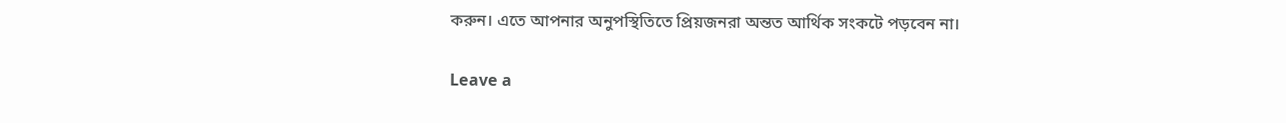করুন। এতে আপনার অনুপস্থিতিতে প্রিয়জনরা অন্তত আর্থিক সংকটে পড়বেন না।

Leave a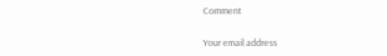Comment

Your email address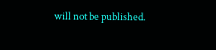will not be published.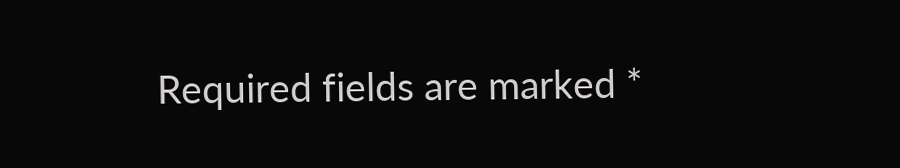Required fields are marked *